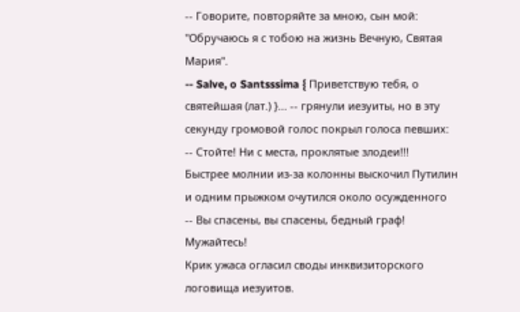-- Говорите, повторяйте за мною, сын мой: "Обручаюсь я с тобою на жизнь Вечную, Святая Мария".
-- Salve, o Santsssima { Приветствую тебя, о святейшая (лат.) }... -- грянули иезуиты, но в эту секунду громовой голос покрыл голоса певших:
-- Стойте! Ни с места, проклятые злодеи!!!
Быстрее молнии из-за колонны выскочил Путилин и одним прыжком очутился около осужденного
-- Вы спасены, вы спасены, бедный граф! Мужайтесь!
Крик ужаса огласил своды инквизиторского логовища иезуитов.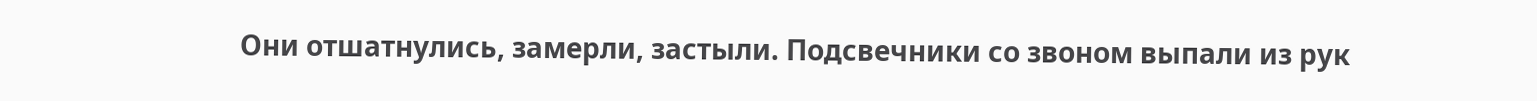Они отшатнулись, замерли, застыли. Подсвечники со звоном выпали из рук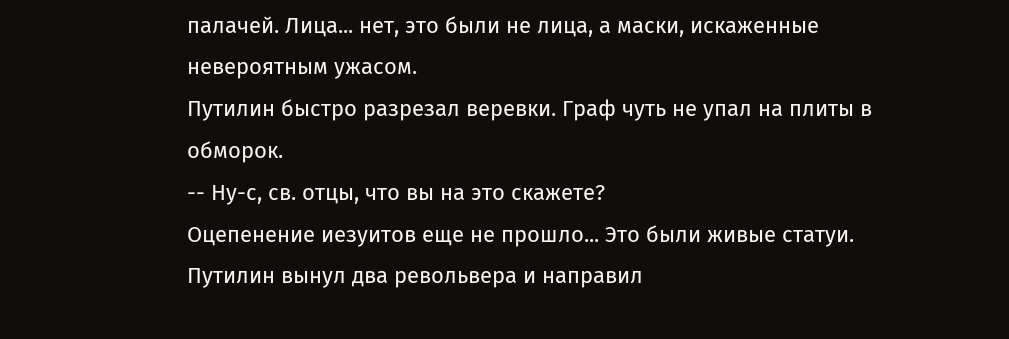палачей. Лица... нет, это были не лица, а маски, искаженные невероятным ужасом.
Путилин быстро разрезал веревки. Граф чуть не упал на плиты в обморок.
-- Ну-с, св. отцы, что вы на это скажете?
Оцепенение иезуитов еще не прошло... Это были живые статуи.
Путилин вынул два револьвера и направил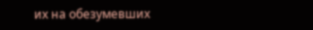их на обезумевших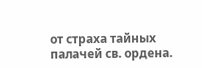от страха тайных палачей св. ордена.